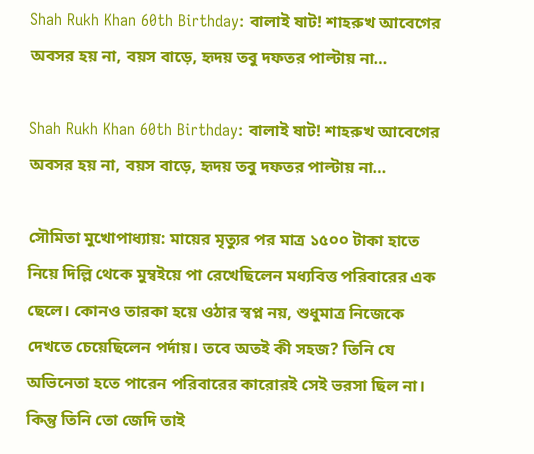Shah Rukh Khan 60th Birthday: বালাই ষাট! শাহরুখ আবেগের অবসর হয় না, বয়স বাড়ে, হৃদয় তবু দফতর পাল্টায় না…

Shah Rukh Khan 60th Birthday: বালাই ষাট! শাহরুখ আবেগের অবসর হয় না, বয়স বাড়ে, হৃদয় তবু দফতর পাল্টায় না…

সৌমিতা মুখোপাধ্যায়: মায়ের মৃত্যুর পর মাত্র ১৫০০ টাকা হাতে নিয়ে দিল্লি থেকে মুম্বইয়ে পা রেখেছিলেন মধ্যবিত্ত পরিবারের এক ছেলে। কোনও তারকা হয়ে ওঠার স্বপ্ন নয়, শুধুমাত্র নিজেকে দেখতে চেয়েছিলেন পর্দায়। তবে অতই কী সহজ? তিনি যে অভিনেতা হতে পারেন পরিবারের কারোরই সেই ভরসা ছিল না। কিন্তু তিনি তো জেদি তাই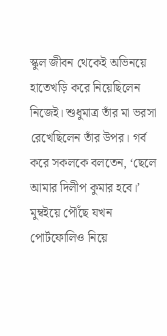স্কুল জীবন থেকেই অভিনয়ে হাতেখড়ি করে নিয়েছিলেন নিজেই। শুধুমাত্র তাঁর মা ভরসা রেখেছিলেন তাঁর উপর। গর্ব করে সকলকে বলতেন, ‘ছেলে আমার দিলীপ কুমার হবে।’ মুম্বইয়ে পৌঁছে যখন পোর্টফোলিও নিয়ে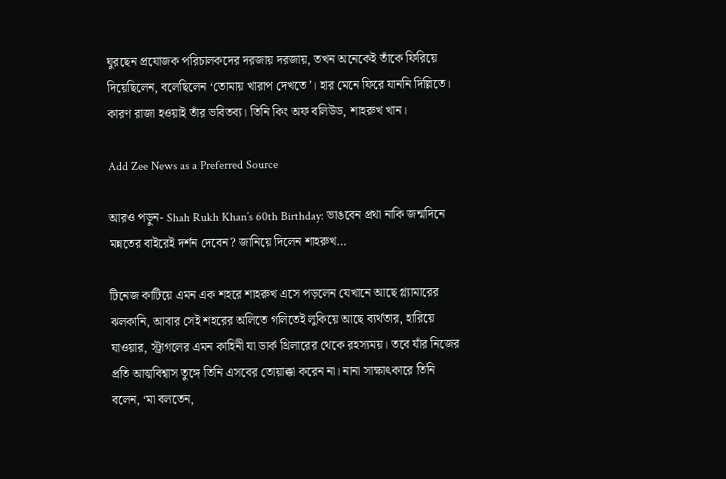ঘুরছেন প্রযোজক পরিচালকদের দরজায় দরজায়, তখন অনেকেই তাঁকে ফিরিয়ে দিয়েছিলেন, বলেছিলেন ‘তোমায় খারাপ দেখতে’। হার মেনে ফিরে যাননি দিল্লিতে। কারণ রাজা হওয়াই তাঁর ভবিতব্য। তিনি কিং অফ বলিউড, শাহরুখ খান।

Add Zee News as a Preferred Source

আরও পড়ুন- Shah Rukh Khan’s 60th Birthday: ভাঙবেন প্রথা নাকি জন্মদিনে মন্নতের বাইরেই দর্শন দেবেন? জানিয়ে দিলেন শাহরুখ…

টিনেজ কাটিয়ে এমন এক শহরে শাহরুখ এসে পড়লেন যেখানে আছে গ্ল্যামারের ঝলকানি, আবার সেই শহরের অলিতে গলিতেই লুকিয়ে আছে ব্যর্থতার, হারিয়ে যাওয়ার, স্ট্রাগলের এমন কাহিনী যা ডার্ক থ্রিলারের থেকে রহস্যময়। তবে যাঁর নিজের প্রতি আত্মবিশ্বাস তুঙ্গে তিনি এসবের তোয়াক্কা করেন না। নানা সাক্ষাত্‍কারে তিনি বলেন, ‘মা বলতেন,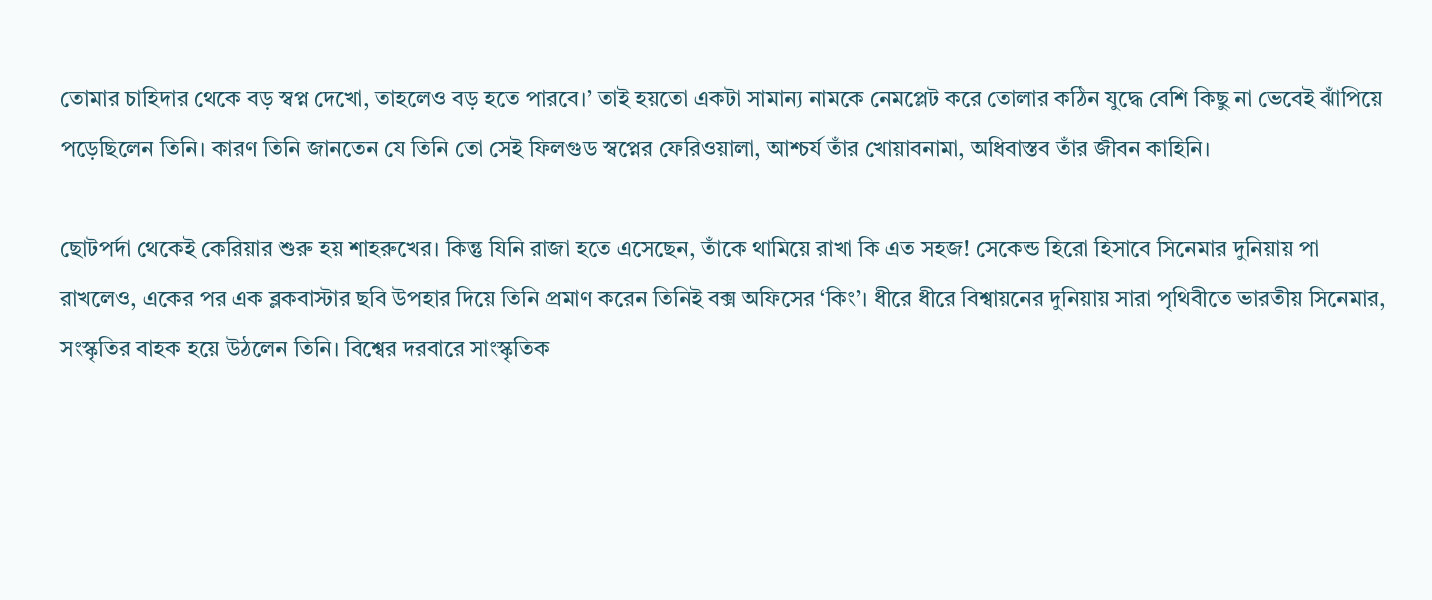তোমার চাহিদার থেকে বড় স্বপ্ন দেখো, তাহলেও বড় হতে পারবে।’ তাই হয়তো একটা সামান্য নামকে নেমপ্লেট করে তোলার কঠিন যুদ্ধে বেশি কিছু না ভেবেই ঝাঁপিয়ে পড়েছিলেন তিনি। কারণ তিনি জানতেন যে তিনি তো সেই ফিলগুড স্বপ্নের ফেরিওয়ালা, আশ্চর্য তাঁর খোয়াবনামা, অধিবাস্তব তাঁর জীবন কাহিনি।

ছোটপর্দা থেকেই কেরিয়ার শুরু হয় শাহরুখের। কিন্তু যিনি রাজা হতে এসেছেন, তাঁকে থামিয়ে রাখা কি এত সহজ! সেকেন্ড হিরো হিসাবে সিনেমার দুনিয়ায় পা রাখলেও, একের পর এক ব্লকবাস্টার ছবি উপহার দিয়ে তিনি প্রমাণ করেন তিনিই বক্স অফিসের ‘কিং’। ধীরে ধীরে বিশ্বায়নের দুনিয়ায় সারা পৃথিবীতে ভারতীয় সিনেমার, সংস্কৃতির বাহক হয়ে উঠলেন তিনি। বিশ্বের দরবারে সাংস্কৃতিক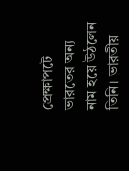প্রেক্ষাপটে ভারতের অন্য নাম হয়ে উঠলেন তিনি। ভারতীয়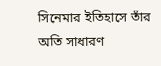সিনেমার ইতিহাসে তাঁর অতি সাধারণ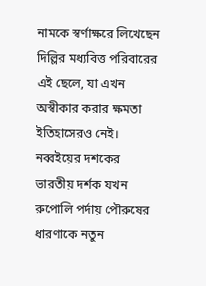নামকে স্বর্ণাক্ষরে লিখেছেন দিল্লির মধ্যবিত্ত পরিবারের এই ছেলে, যা এখন অস্বীকার করার ক্ষমতা ইতিহাসেরও নেই। নব্বইয়ের দশকের ভারতীয় দর্শক যখন রুপোলি পর্দায় পৌরুষের ধারণাকে নতুন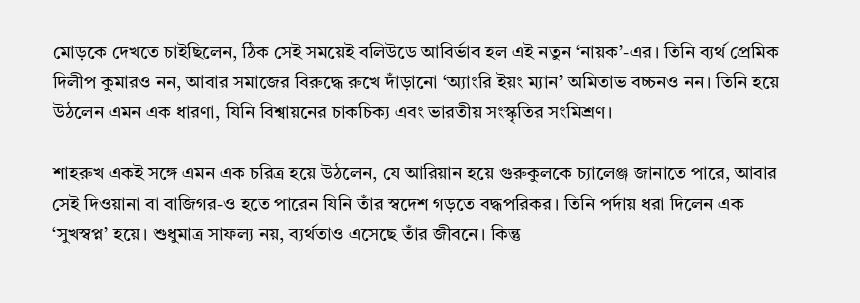মোড়কে দেখতে চাইছিলেন, ঠিক সেই সময়েই বলিউডে আবির্ভাব হল এই নতুন ‘নায়ক’-এর। তিনি ব্যর্থ প্রেমিক দিলীপ কুমারও নন, আবার সমাজের বিরুদ্ধে রুখে দাঁড়ানো ‘অ্যাংরি ইয়ং ম্যান’ অমিতাভ বচ্চনও নন। তিনি হয়ে উঠলেন এমন এক ধারণা, যিনি বিশ্বায়নের চাকচিক্য এবং ভারতীয় সংস্কৃতির সংমিশ্রণ।

শাহরুখ একই সঙ্গে এমন এক চরিত্র হয়ে উঠলেন, যে আরিয়ান হয়ে গুরুকুলকে চ্যালেঞ্জ জানাতে পারে, আবার সেই দিওয়ানা বা বাজিগর-ও হতে পারেন যিনি তাঁর স্বদেশ গড়তে বদ্ধপরিকর। তিনি পর্দায় ধরা দিলেন এক ‘সুখস্বপ্ন’ হয়ে। শুধুমাত্র সাফল্য নয়, ব্যর্থতাও এসেছে তাঁর জীবনে। কিন্তু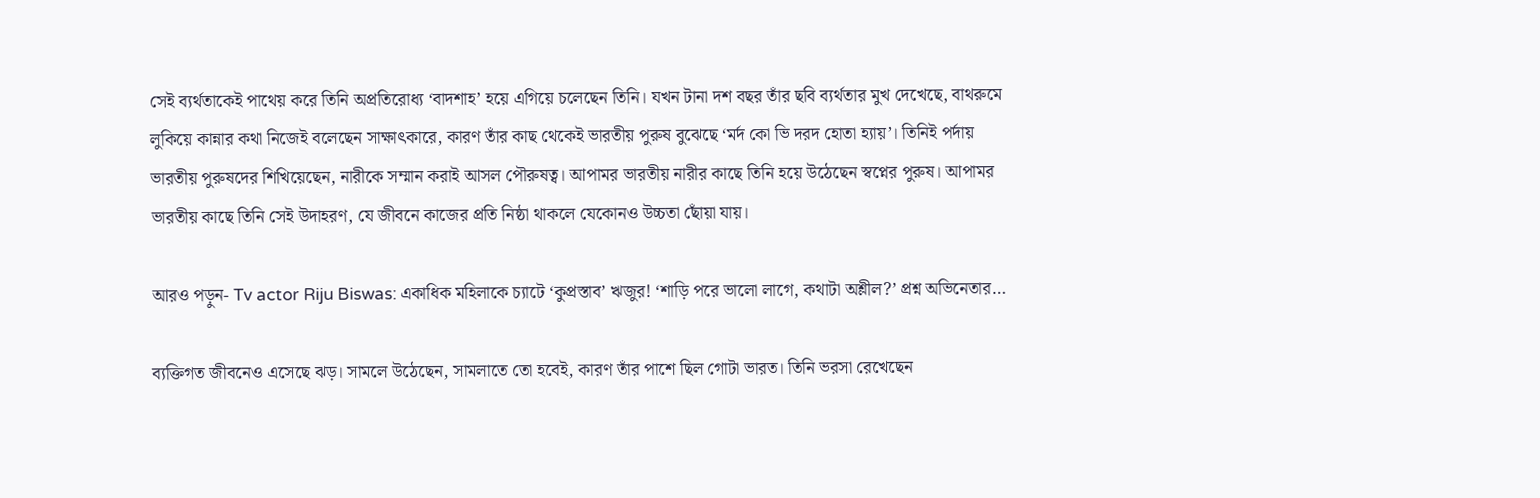সেই ব্যর্থতাকেই পাথেয় করে তিনি অপ্রতিরোধ্য ‘বাদশাহ’ হয়ে এগিয়ে চলেছেন তিনি। যখন টানা দশ বছর তাঁর ছবি ব্যর্থতার মুখ দেখেছে, বাথরুমে লুকিয়ে কান্নার কথা নিজেই বলেছেন সাক্ষাত্‍কারে, কারণ তাঁর কাছ থেকেই ভারতীয় পুরুষ বুঝেছে ‘মর্দ কো ভি দরদ হোতা হ্যায়’। তিনিই পর্দায় ভারতীয় পুরুষদের শিখিয়েছেন, নারীকে সম্মান করাই আসল পৌরুষত্ব। আপামর ভারতীয় নারীর কাছে তিনি হয়ে উঠেছেন স্বপ্নের পুরুষ। আপামর ভারতীয় কাছে তিনি সেই উদাহরণ, যে জীবনে কাজের প্রতি নিষ্ঠা থাকলে যেকোনও উচ্চতা ছোঁয়া যায়।

আরও পড়ুন- Tv actor Riju Biswas: একাধিক মহিলাকে চ্যাটে ‘কুপ্রস্তাব’ ঋজুর! ‘শাড়ি পরে ভালো লাগে, কথাটা অশ্লীল?’ প্রশ্ন অভিনেতার…

ব্যক্তিগত জীবনেও এসেছে ঝড়। সামলে উঠেছেন, সামলাতে তো হবেই, কারণ তাঁর পাশে ছিল গোটা ভারত। তিনি ভরসা রেখেছেন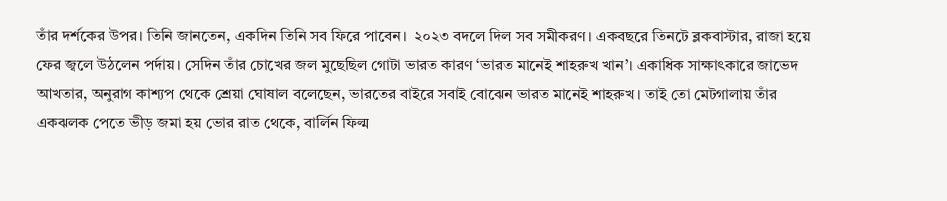তাঁর দর্শকের উপর। তিনি জানতেন, একদিন তিনি সব ফিরে পাবেন।  ২০২৩ বদলে দিল সব সমীকরণ। একবছরে তিনটে ব্লকবাস্টার, রাজা হয়ে ফের জ্বলে উঠলেন পর্দায়। সেদিন তাঁর চোখের জল মুছেছিল গোটা ভারত কারণ ‘ভারত মানেই শাহরুখ খান’। একাধিক সাক্ষাত্‍কারে জাভেদ আখতার, অনুরাগ কাশ্যপ থেকে শ্রেয়া ঘোষাল বলেছেন, ভারতের বাইরে সবাই বোঝেন ভারত মানেই শাহরুখ। তাই তো মেটগালায় তাঁর একঝলক পেতে ভীড় জমা হয় ভোর রাত থেকে, বার্লিন ফিল্ম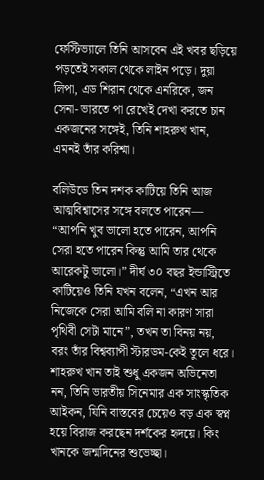ফেস্টিভ্যালে তিনি আসবেন এই খবর ছড়িয়ে পড়তেই সকাল থেকে লাইন পড়ে। দুয়া লিপা, এড শিরান থেকে এনরিকে, জন সেনা- ভারতে পা রেখেই দেখা করতে চান একজনের সঙ্গেই, তিনি শাহরুখ খান, এমনই তাঁর করিশ্মা।

বলিউডে তিন দশক কাটিয়ে তিনি আজ আত্মবিশ্বাসের সঙ্গে বলতে পারেন— “আপনি খুব ভালো হতে পারেন, আপনি সেরা হতে পারেন কিন্তু আমি তার থেকে আরেকটু ভালো।” দীর্ঘ ৩০ বছর ইন্ডাস্ট্রিতে কাটিয়েও তিনি যখন বলেন, “এখন আর নিজেকে সেরা আমি বলি না কারণ সারা পৃথিবী সেটা মানে”, তখন তা বিনয় নয়, বরং তাঁর বিশ্বব্যাপী স্টারডম-কেই তুলে ধরে। শাহরুখ খান তাই শুধু একজন অভিনেতা নন, তিনি ভারতীয় সিনেমার এক সাংস্কৃতিক আইকন, যিনি বাস্তবের চেয়েও বড় এক স্বপ্ন হয়ে বিরাজ করছেন দর্শকের হৃদয়ে। কিং খানকে জন্মদিনের শুভেচ্ছা।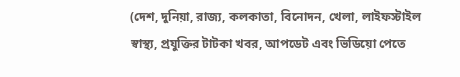(দেশ, দুনিয়া, রাজ্য, কলকাতা, বিনোদন, খেলা, লাইফস্টাইল স্বাস্থ্য, প্রযুক্তির টাটকা খবর, আপডেট এবং ভিডিয়ো পেতে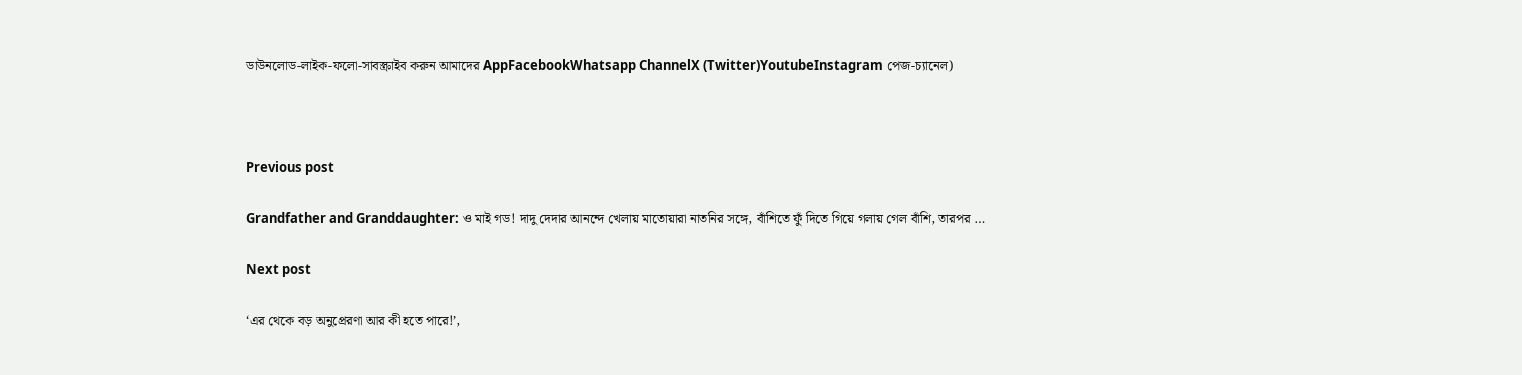ডাউনলোড-লাইক-ফলো-সাবস্ক্রাইব করুন আমাদের AppFacebookWhatsapp ChannelX (Twitter)YoutubeInstagram পেজ-চ্যানেল)



Previous post

Grandfather and Granddaughter: ও মাই গড! দাদু দেদার আনন্দে খেলায় মাতোয়ারা নাতনির সঙ্গে, বাঁশিতে ফুঁ দিতে গিয়ে গলায় গেল বাঁশি, তারপর …

Next post

‘এর থেকে বড় অনুপ্রেরণা আর কী হতে পারে!’,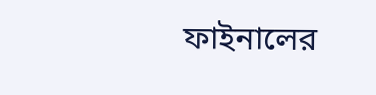ফাইনালের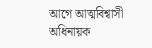আগে আত্মবিশ্বাসী অধিনায়ক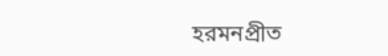হরমনপ্রীত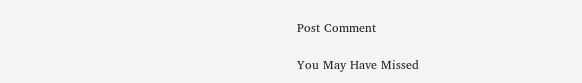Post Comment

You May Have Missed